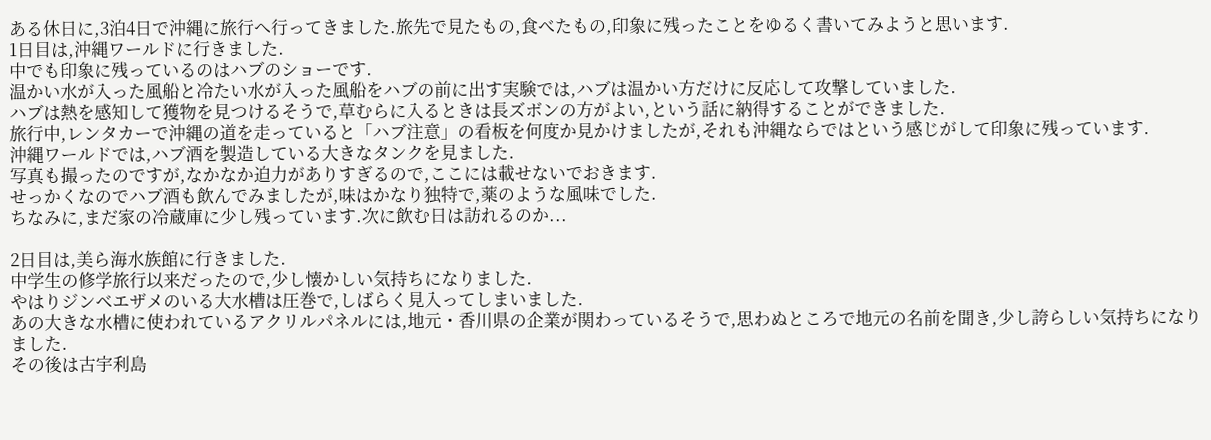ある休日に,3泊4日で沖縄に旅行へ行ってきました.旅先で見たもの,食べたもの,印象に残ったことをゆるく書いてみようと思います.
1日目は,沖縄ワールドに行きました.
中でも印象に残っているのはハブのショーです.
温かい水が入った風船と冷たい水が入った風船をハブの前に出す実験では,ハブは温かい方だけに反応して攻撃していました.
ハブは熱を感知して獲物を見つけるそうで,草むらに入るときは長ズボンの方がよい,という話に納得することができました.
旅行中,レンタカーで沖縄の道を走っていると「ハブ注意」の看板を何度か見かけましたが,それも沖縄ならではという感じがして印象に残っています.
沖縄ワールドでは,ハブ酒を製造している大きなタンクを見ました.
写真も撮ったのですが,なかなか迫力がありすぎるので,ここには載せないでおきます.
せっかくなのでハブ酒も飲んでみましたが,味はかなり独特で,薬のような風味でした.
ちなみに,まだ家の冷蔵庫に少し残っています.次に飲む日は訪れるのか...

2日目は,美ら海水族館に行きました.
中学生の修学旅行以来だったので,少し懐かしい気持ちになりました.
やはりジンベエザメのいる大水槽は圧巻で,しばらく見入ってしまいました.
あの大きな水槽に使われているアクリルパネルには,地元・香川県の企業が関わっているそうで,思わぬところで地元の名前を聞き,少し誇らしい気持ちになりました.
その後は古宇利島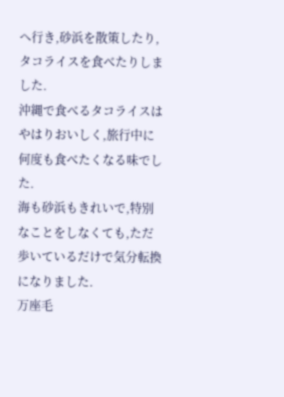へ行き,砂浜を散策したり,タコライスを食べたりしました.
沖縄で食べるタコライスはやはりおいしく,旅行中に何度も食べたくなる味でした.
海も砂浜もきれいで,特別なことをしなくても,ただ歩いているだけで気分転換になりました.
万座毛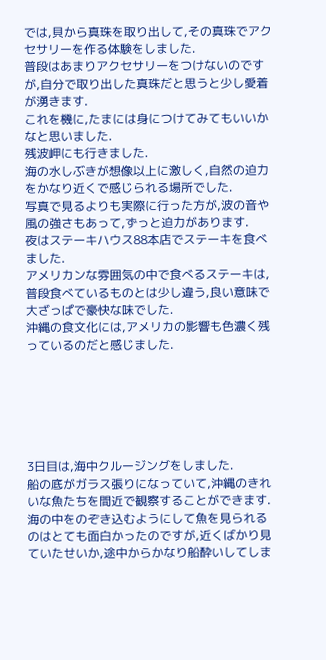では,貝から真珠を取り出して,その真珠でアクセサリーを作る体験をしました.
普段はあまりアクセサリーをつけないのですが,自分で取り出した真珠だと思うと少し愛着が湧きます.
これを機に,たまには身につけてみてもいいかなと思いました.
残波岬にも行きました.
海の水しぶきが想像以上に激しく,自然の迫力をかなり近くで感じられる場所でした.
写真で見るよりも実際に行った方が,波の音や風の強さもあって,ずっと迫力があります.
夜はステーキハウス88本店でステーキを食べました.
アメリカンな雰囲気の中で食べるステーキは,普段食べているものとは少し違う,良い意味で大ざっぱで豪快な味でした.
沖縄の食文化には,アメリカの影響も色濃く残っているのだと感じました.






3日目は,海中クルージングをしました.
船の底がガラス張りになっていて,沖縄のきれいな魚たちを間近で観察することができます.
海の中をのぞき込むようにして魚を見られるのはとても面白かったのですが,近くばかり見ていたせいか,途中からかなり船酔いしてしま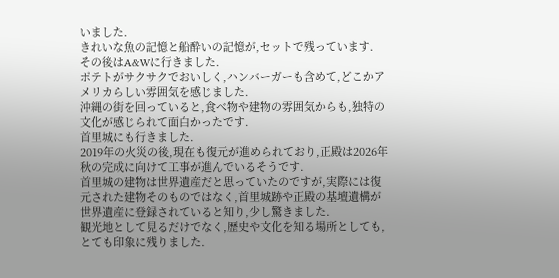いました.
きれいな魚の記憶と船酔いの記憶が,セットで残っています.
その後はA&Wに行きました.
ポテトがサクサクでおいしく,ハンバーガーも含めて,どこかアメリカらしい雰囲気を感じました.
沖縄の街を回っていると,食べ物や建物の雰囲気からも,独特の文化が感じられて面白かったです.
首里城にも行きました.
2019年の火災の後,現在も復元が進められており,正殿は2026年秋の完成に向けて工事が進んでいるそうです.
首里城の建物は世界遺産だと思っていたのですが,実際には復元された建物そのものではなく,首里城跡や正殿の基壇遺構が世界遺産に登録されていると知り,少し驚きました.
観光地として見るだけでなく,歴史や文化を知る場所としても,とても印象に残りました.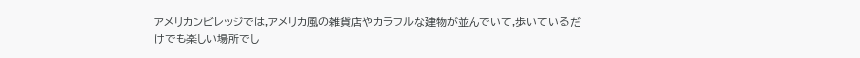アメリカンビレッジでは,アメリカ風の雑貨店やカラフルな建物が並んでいて,歩いているだけでも楽しい場所でし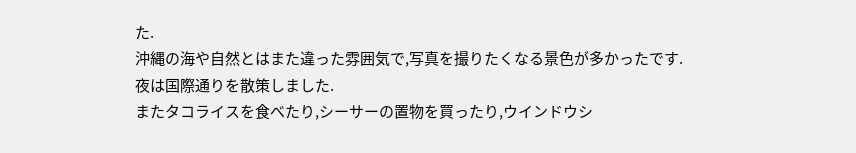た.
沖縄の海や自然とはまた違った雰囲気で,写真を撮りたくなる景色が多かったです.
夜は国際通りを散策しました.
またタコライスを食べたり,シーサーの置物を買ったり,ウインドウシ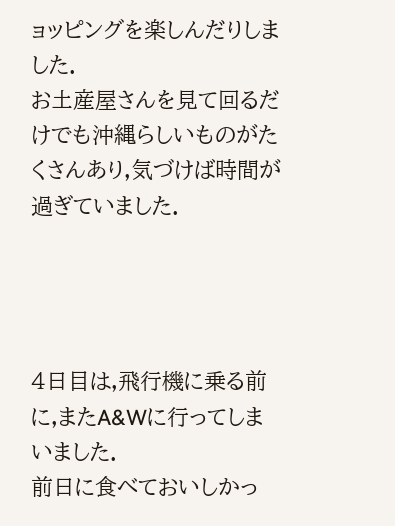ョッピングを楽しんだりしました.
お土産屋さんを見て回るだけでも沖縄らしいものがたくさんあり,気づけば時間が過ぎていました.




4日目は,飛行機に乗る前に,またA&Wに行ってしまいました.
前日に食べておいしかっ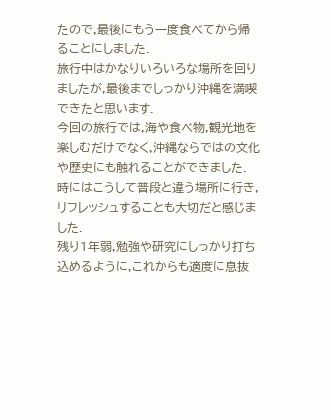たので,最後にもう一度食べてから帰ることにしました.
旅行中はかなりいろいろな場所を回りましたが,最後までしっかり沖縄を満喫できたと思います.
今回の旅行では,海や食べ物,観光地を楽しむだけでなく,沖縄ならではの文化や歴史にも触れることができました.
時にはこうして普段と違う場所に行き,リフレッシュすることも大切だと感じました.
残り1年弱,勉強や研究にしっかり打ち込めるように,これからも適度に息抜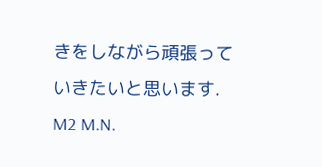きをしながら頑張っていきたいと思います.
M2 M.N.